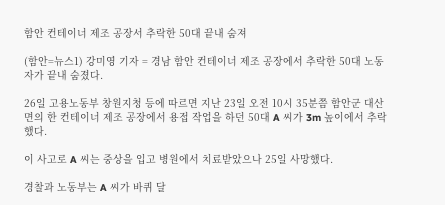함안 컨테이너 제조 공장서 추락한 50대 끝내 숨져

(함안=뉴스1) 강미영 기자 = 경남 함안 컨테이너 제조 공장에서 추락한 50대 노동자가 끝내 숨졌다.

26일 고용노동부 창원지청 등에 따르면 지난 23일 오전 10시 35분쯤 함안군 대산면의 한 컨테이너 제조 공장에서 용접 작업을 하던 50대 A 씨가 3m 높이에서 추락했다.

이 사고로 A 씨는 중상을 입고 병원에서 치료받았으나 25일 사망했다.

경찰과 노동부는 A 씨가 바퀴 달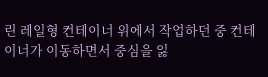린 레일형 컨테이너 위에서 작업하던 중 컨테이너가 이동하면서 중심을 잃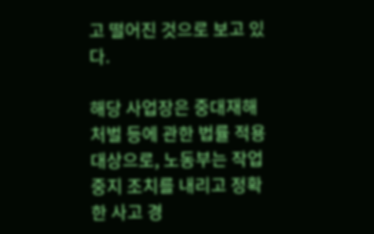고 떨어진 것으로 보고 있다.

해당 사업장은 중대재해 처벌 등에 관한 법률 적용 대상으로, 노동부는 작업 중지 조치를 내리고 정확한 사고 경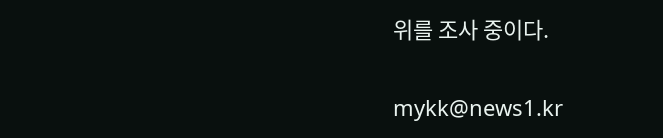위를 조사 중이다.

mykk@news1.kr